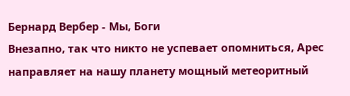Бернард Вербер - Мы, Боги
Внезапно, так что никто не успевает опомниться, Арес направляет на нашу планету мощный метеоритный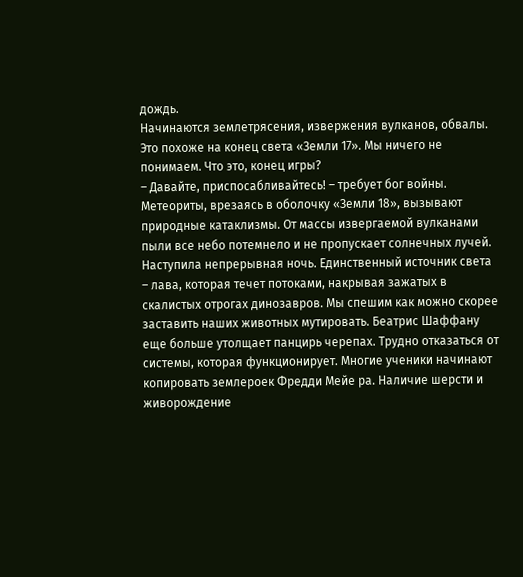дождь.
Начинаются землетрясения, извержения вулканов, обвалы. Это похоже на конец света «Земли 17». Мы ничего не понимаем. Что это, конец игры?
– Давайте, приспосабливайтесь! – требует бог войны.
Метеориты, врезаясь в оболочку «Земли 18», вызывают природные катаклизмы. От массы извергаемой вулканами пыли все небо потемнело и не пропускает солнечных лучей. Наступила непрерывная ночь. Единственный источник света – лава, которая течет потоками, накрывая зажатых в скалистых отрогах динозавров. Мы спешим как можно скорее заставить наших животных мутировать. Беатрис Шаффану еще больше утолщает панцирь черепах. Трудно отказаться от системы, которая функционирует. Многие ученики начинают копировать землероек Фредди Мейе ра. Наличие шерсти и живорождение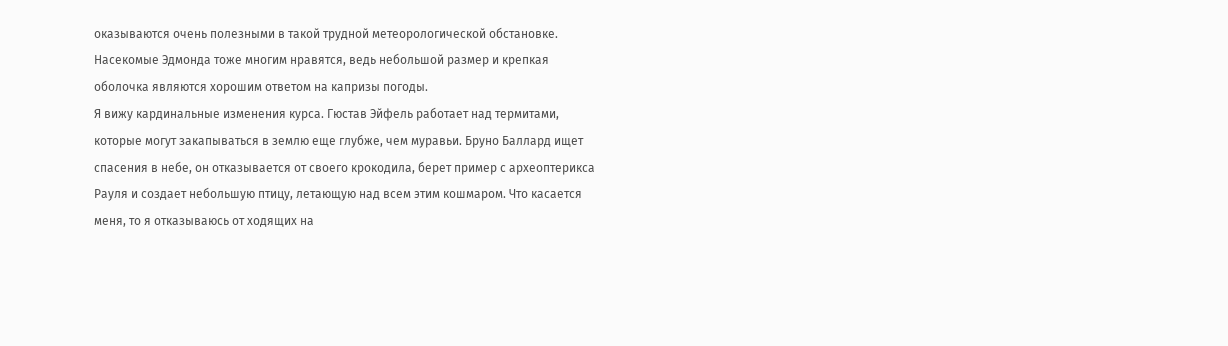оказываются очень полезными в такой трудной метеорологической обстановке. Насекомые Эдмонда тоже многим нравятся, ведь небольшой размер и крепкая оболочка являются хорошим ответом на капризы погоды.
Я вижу кардинальные изменения курса. Гюстав Эйфель работает над термитами, которые могут закапываться в землю еще глубже, чем муравьи. Бруно Баллард ищет спасения в небе, он отказывается от своего крокодила, берет пример с археоптерикса Рауля и создает небольшую птицу, летающую над всем этим кошмаром. Что касается меня, то я отказываюсь от ходящих на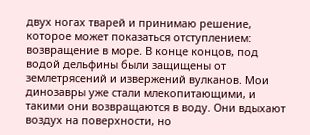двух ногах тварей и принимаю решение, которое может показаться отступлением: возвращение в море. В конце концов, под водой дельфины были защищены от землетрясений и извержений вулканов. Мои динозавры уже стали млекопитающими, и такими они возвращаются в воду. Они вдыхают воздух на поверхности, но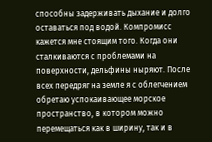способны задерживать дыхание и долго оставаться под водой. Компромисс кажется мне стоящим того. Когда они сталкиваются с проблемами на поверхности, дельфины ныряют. После всех передряг на земле я с облегчением обретаю успокаивающее морское пространство, в котором можно перемещаться как в ширину, так и в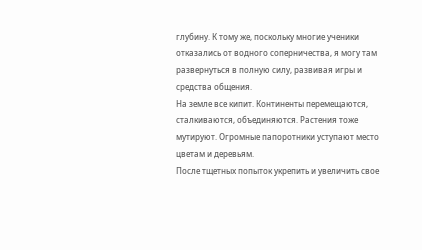глубину. К тому же, поскольку многие ученики отказались от водного соперничества, я могу там развернуться в полную силу, развивая игры и средства общения.
На земле все кипит. Континенты перемещаются, сталкиваются, объединяются. Растения тоже мутируют. Огромные папоротники уступают место цветам и деревьям.
После тщетных попыток укрепить и увеличить свое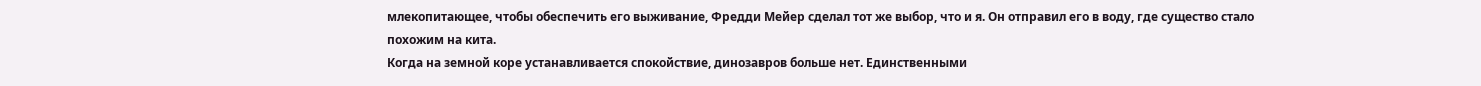млекопитающее, чтобы обеспечить его выживание, Фредди Мейер сделал тот же выбор, что и я. Он отправил его в воду, где существо стало похожим на кита.
Когда на земной коре устанавливается спокойствие, динозавров больше нет. Единственными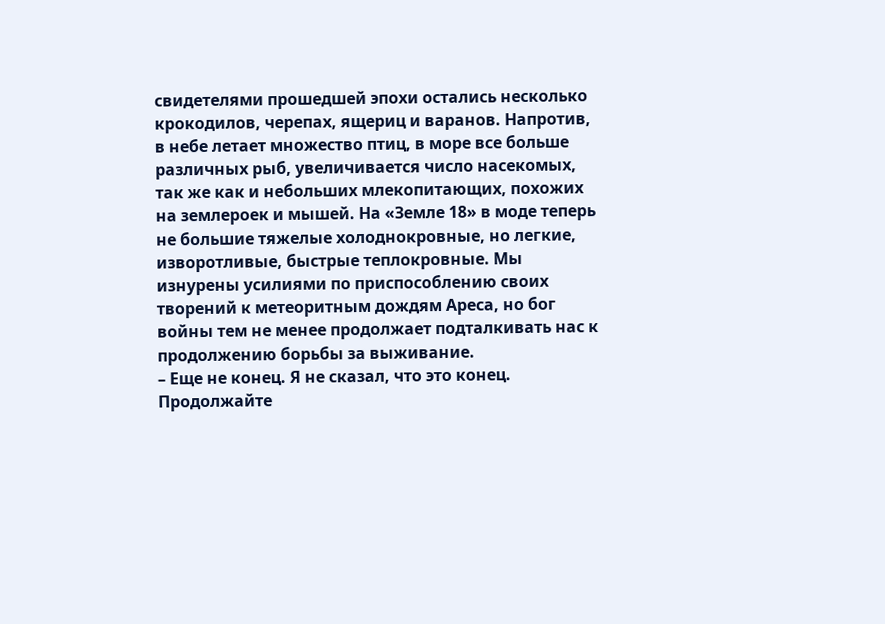свидетелями прошедшей эпохи остались несколько крокодилов, черепах, ящериц и варанов. Напротив, в небе летает множество птиц, в море все больше различных рыб, увеличивается число насекомых, так же как и небольших млекопитающих, похожих на землероек и мышей. На «Земле 18» в моде теперь не большие тяжелые холоднокровные, но легкие, изворотливые, быстрые теплокровные. Мы изнурены усилиями по приспособлению своих творений к метеоритным дождям Ареса, но бог войны тем не менее продолжает подталкивать нас к продолжению борьбы за выживание.
– Еще не конец. Я не сказал, что это конец. Продолжайте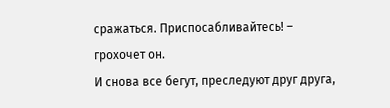сражаться. Приспосабливайтесь! – грохочет он.
И снова все бегут, преследуют друг друга,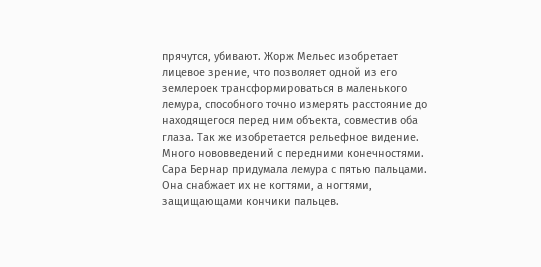прячутся, убивают. Жорж Мельес изобретает лицевое зрение, что позволяет одной из его землероек трансформироваться в маленького лемура, способного точно измерять расстояние до находящегося перед ним объекта, совместив оба глаза. Так же изобретается рельефное видение. Много нововведений с передними конечностями. Сара Бернар придумала лемура с пятью пальцами. Она снабжает их не когтями, а ногтями, защищающами кончики пальцев.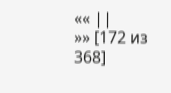«« ||
»» [172 из
368]